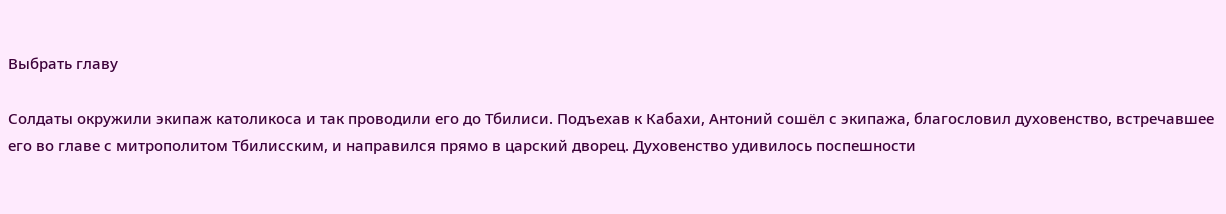Выбрать главу

Солдаты окружили экипаж католикоса и так проводили его до Тбилиси. Подъехав к Кабахи, Антоний сошёл с экипажа, благословил духовенство, встречавшее его во главе с митрополитом Тбилисским, и направился прямо в царский дворец. Духовенство удивилось поспешности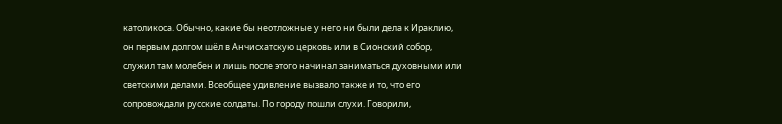католикоса. Обычно, какие бы неотложные у него ни были дела к Ираклию, он первым долгом шёл в Анчисхатскую церковь или в Сионский собор, служил там молебен и лишь после этого начинал заниматься духовными или светскими делами. Всеобщее удивление вызвало также и то, что его сопровождали русские солдаты. По городу пошли слухи. Говорили,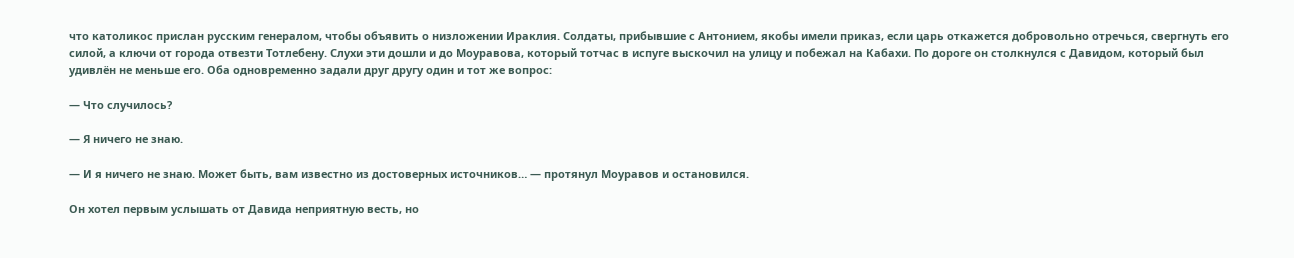что католикос прислан русским генералом, чтобы объявить о низложении Ираклия. Солдаты, прибывшие с Антонием, якобы имели приказ, если царь откажется добровольно отречься, свергнуть его силой, а ключи от города отвезти Тотлебену. Слухи эти дошли и до Моуравова, который тотчас в испуге выскочил на улицу и побежал на Кабахи. По дороге он столкнулся с Давидом, который был удивлён не меньше его. Оба одновременно задали друг другу один и тот же вопрос:

— Что случилось?

— Я ничего не знаю.

— И я ничего не знаю. Может быть, вам известно из достоверных источников… — протянул Моуравов и остановился.

Он хотел первым услышать от Давида неприятную весть, но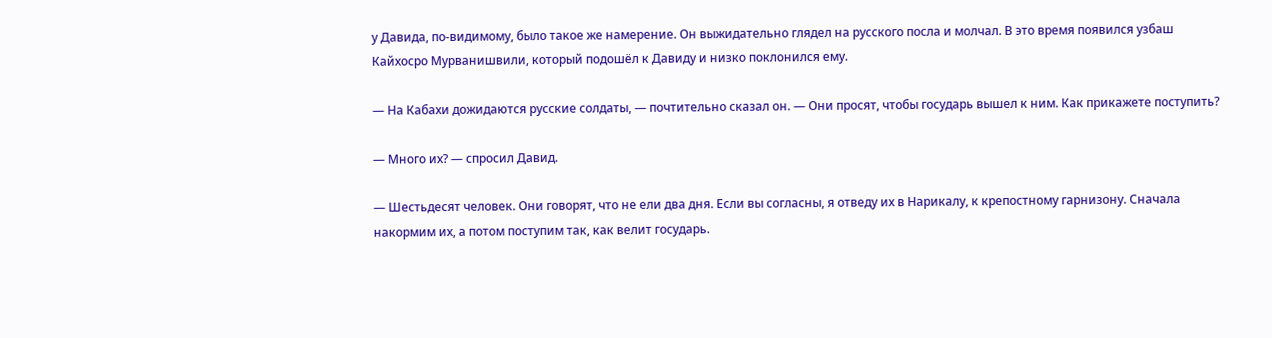у Давида, по-видимому, было такое же намерение. Он выжидательно глядел на русского посла и молчал. В это время появился узбаш Кайхосро Мурванишвили, который подошёл к Давиду и низко поклонился ему.

— На Кабахи дожидаются русские солдаты, — почтительно сказал он. — Они просят, чтобы государь вышел к ним. Как прикажете поступить?

— Много их? — спросил Давид.

— Шестьдесят человек. Они говорят, что не ели два дня. Если вы согласны, я отведу их в Нарикалу, к крепостному гарнизону. Сначала накормим их, а потом поступим так, как велит государь.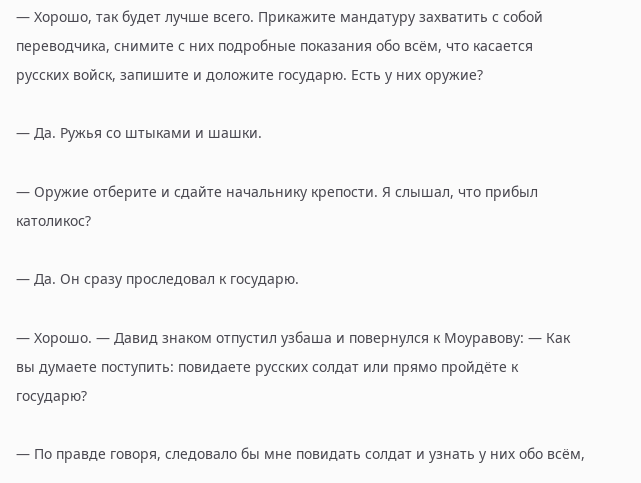— Хорошо, так будет лучше всего. Прикажите мандатуру захватить с собой переводчика, снимите с них подробные показания обо всём, что касается русских войск, запишите и доложите государю. Есть у них оружие?

— Да. Ружья со штыками и шашки.

— Оружие отберите и сдайте начальнику крепости. Я слышал, что прибыл католикос?

— Да. Он сразу проследовал к государю.

— Хорошо. — Давид знаком отпустил узбаша и повернулся к Моуравову: — Как вы думаете поступить: повидаете русских солдат или прямо пройдёте к государю?

— По правде говоря, следовало бы мне повидать солдат и узнать у них обо всём,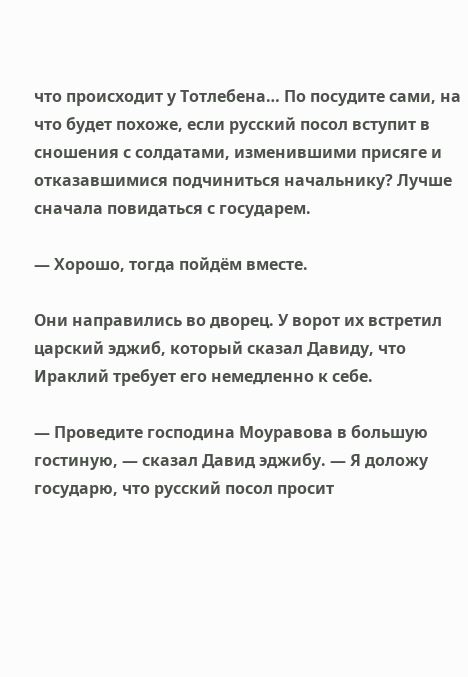что происходит у Тотлебена… По посудите сами, на что будет похоже, если русский посол вступит в сношения с солдатами, изменившими присяге и отказавшимися подчиниться начальнику? Лучше сначала повидаться с государем.

— Хорошо, тогда пойдём вместе.

Они направились во дворец. У ворот их встретил царский эджиб, который сказал Давиду, что Ираклий требует его немедленно к себе.

— Проведите господина Моуравова в большую гостиную, — сказал Давид эджибу. — Я доложу государю, что русский посол просит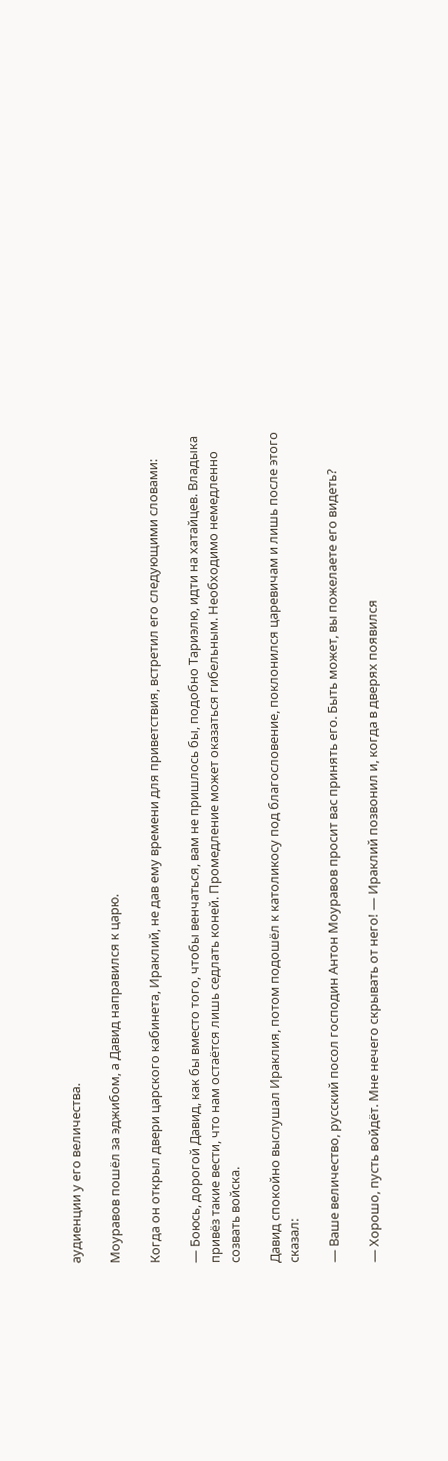аудиенции у его величества.

Моуравов пошёл за эджибом, а Давид направился к царю.

Когда он открыл двери царского кабинета, Ираклий, не дав ему времени для приветствия, встретил его следующими словами:

— Боюсь, дорогой Давид, как бы вместо того, чтобы венчаться, вам не пришлось бы, подобно Тариэлю, идти на хатайцев. Владыка привёз такие вести, что нам остаётся лишь седлать коней. Промедление может оказаться гибельным. Необходимо немедленно созвать войска.

Давид спокойно выслушал Ираклия, потом подошёл к католикосу под благословение, поклонился царевичам и лишь после этого сказал:

— Ваше величество, русский посол господин Антон Моуравов просит вас принять его. Быть может, вы пожелаете его видеть?

— Хорошо, пусть войдёт. Мне нечего скрывать от него! — Ираклий позвонил и, когда в дверях появился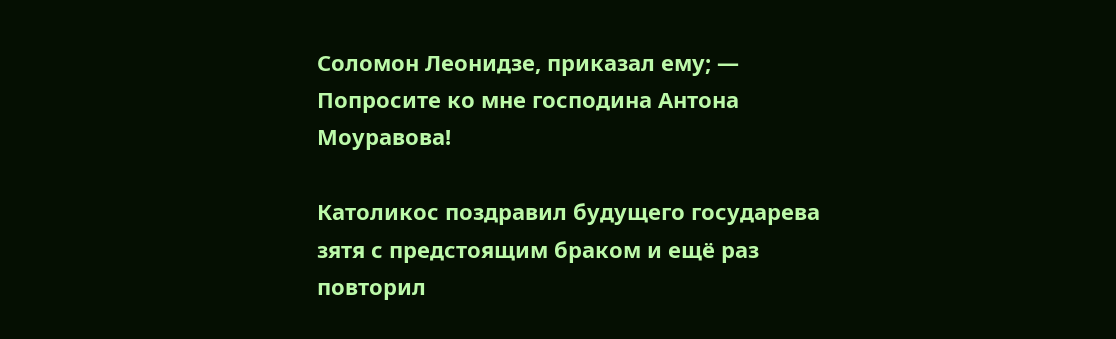Соломон Леонидзе, приказал ему; — Попросите ко мне господина Антона Моуравова!

Католикос поздравил будущего государева зятя с предстоящим браком и ещё раз повторил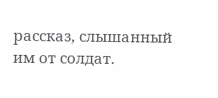рассказ, слышанный им от солдат.